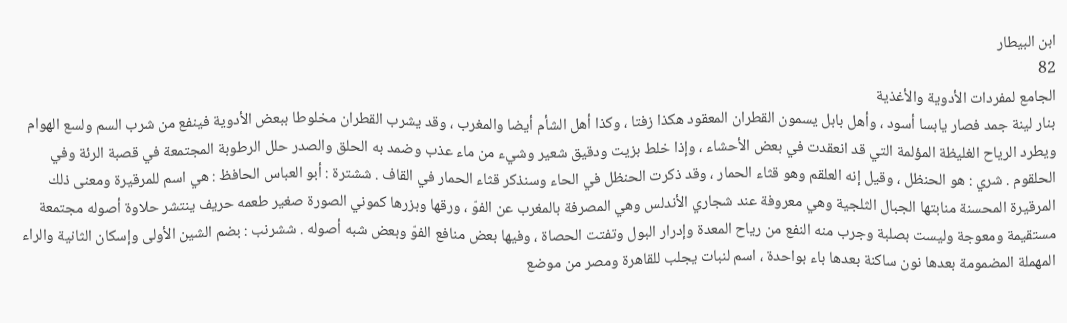ابن البيطار
82
الجامع لمفردات الأدوية والأغذية
بنار لينة جمد فصار يابسا أسود ، وأهل بابل يسمون القطران المعقود هكذا زفتا ، وكذا أهل الشأم أيضا والمغرب ، وقد يشرب القطران مخلوطا ببعض الأدوية فينفع من شرب السم ولسع الهوام ويطرد الرياح الغليظة المؤلمة التي قد انعقدت في بعض الأحشاء ، وإذا خلط بزيت ودقيق شعير وشيء من ماء عذب وضمد به الحلق والصدر حلل الرطوبة المجتمعة في قصبة الرئة وفي الحلقوم . شري : هو الحنظل ، وقيل إنه العلقم وهو قثاء الحمار ، وقد ذكرت الحنظل في الحاء وسنذكر قثاء الحمار في القاف . ششترة : أبو العباس الحافظ : هي اسم للمرقيرة ومعنى ذلك المرقيرة المحسنة منابتها الجبال الثلجية وهي معروفة عند شجاري الأندلس وهي المصرفة بالمغرب عن الفوّ ، ورقها وبزرها كموني الصورة صغير طعمه حريف ينتشر حلاوة أصوله مجتمعة مستقيمة ومعوجة وليست بصلبة وجرب منه النفع من رياح المعدة وإدرار البول وتفتت الحصاة ، وفيها بعض منافع الفوّ وبعض شبه أصوله . ششرنب : بضم الشين الأولى وإسكان الثانية والراء المهملة المضمومة بعدها نون ساكنة بعدها باء بواحدة ، اسم لنبات يجلب للقاهرة ومصر من موضع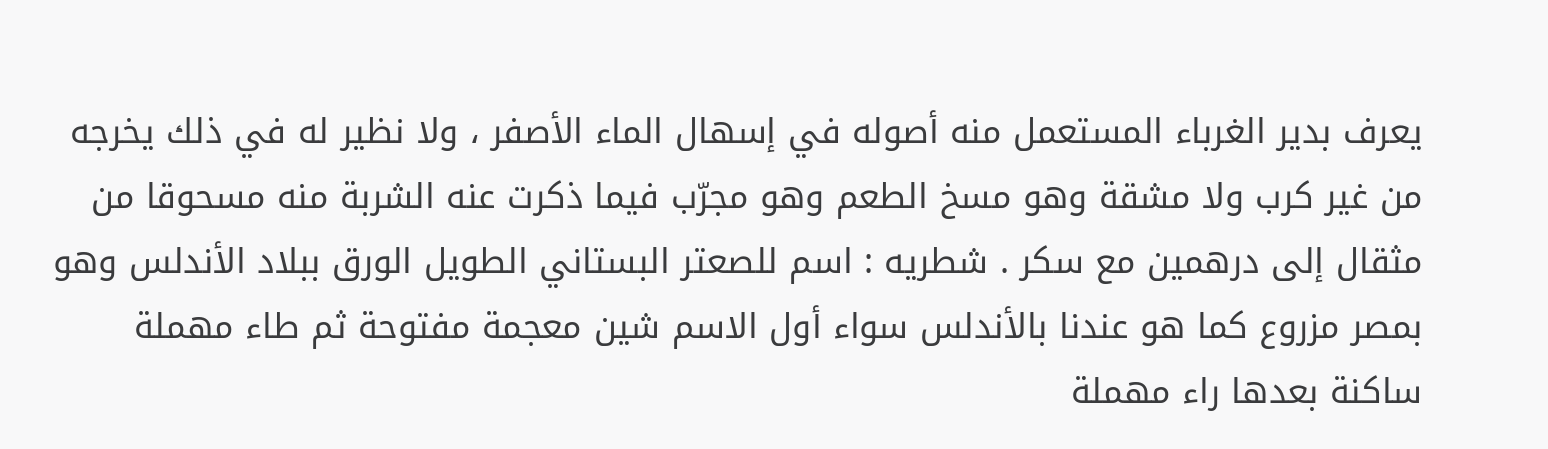يعرف بدير الغرباء المستعمل منه أصوله في إسهال الماء الأصفر ، ولا نظير له في ذلك يخرجه من غير كرب ولا مشقة وهو مسخ الطعم وهو مجرّب فيما ذكرت عنه الشربة منه مسحوقا من مثقال إلى درهمين مع سكر . شطريه : اسم للصعتر البستاني الطويل الورق ببلاد الأندلس وهو بمصر مزروع كما هو عندنا بالأندلس سواء أول الاسم شين معجمة مفتوحة ثم طاء مهملة ساكنة بعدها راء مهملة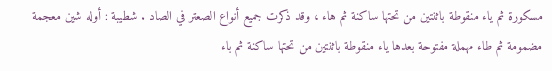مسكورة ثم ياء منقوطة باثنتين من تحتها ساكنة ثم هاء ، وقد ذكرت جميع أنواع الصعتر في الصاد . شطيبة : أوله شين معجمة مضمومة ثم طاء مهملة مفتوحة بعدها ياء منقوطة باثنتين من تحتها ساكنة ثم باء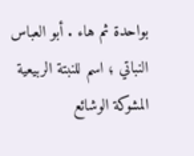بواحدة ثم هاء . أبو العباس النباتي ؛ اسم للنبتة الربيعية المشوكة الوشائع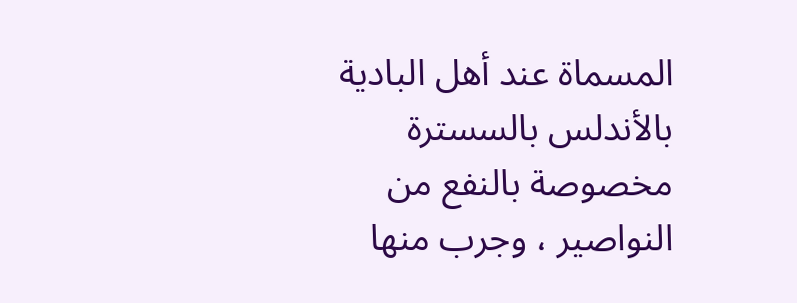المسماة عند أهل البادية بالأندلس بالسسترة مخصوصة بالنفع من النواصير ، وجرب منها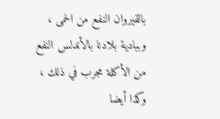بالقيروان النفع من الحمى ، وببادية بلادنا بالأندلس النفع من الأكلة مجرب في ذلك ، وكذا أيضا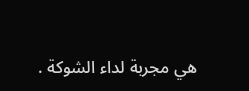هي مجربة لداء الشوكة .